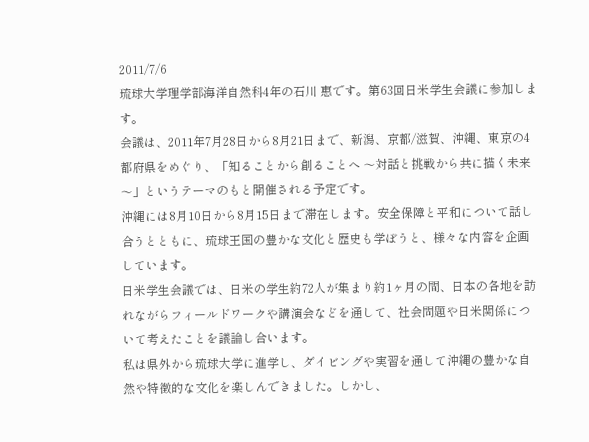2011/7/6
琉球大学理学部海洋自然科4年の石川 惠です。第63回日米学生会議に参加します。
会議は、2011年7月28日から8月21日まで、新潟、京都/滋賀、沖縄、東京の4都府県をめぐり、「知ることから創ることへ 〜対話と挑戦から共に描く未来〜」というテーマのもと開催される予定です。
沖縄には8月10日から8月15日まで滞在します。安全保障と平和について話し合うとともに、琉球王国の豊かな文化と歴史も学ぼうと、様々な内容を企画しています。
日米学生会議では、日米の学生約72人が集まり約1ヶ月の間、日本の各地を訪れながらフィールドワークや講演会などを通して、社会問題や日米関係について考えたことを議論し合います。
私は県外から琉球大学に進学し、ダイビングや実習を通して沖縄の豊かな自然や特徴的な文化を楽しんできました。しかし、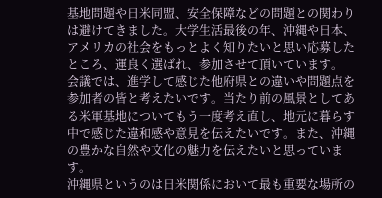基地問題や日米同盟、安全保障などの問題との関わりは避けてきました。大学生活最後の年、沖縄や日本、アメリカの社会をもっとよく知りたいと思い応募したところ、運良く選ばれ、参加させて頂いています。
会議では、進学して感じた他府県との違いや問題点を参加者の皆と考えたいです。当たり前の風景としてある米軍基地についてもう一度考え直し、地元に暮らす中で感じた違和感や意見を伝えたいです。また、沖縄の豊かな自然や文化の魅力を伝えたいと思っています。
沖縄県というのは日米関係において最も重要な場所の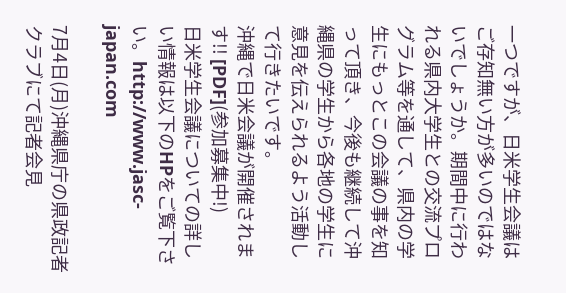一つですが、日米学生会議はご存知無い方が多いのではないでしょうか。期間中に行われる県内大学生との交流プログラム等を通して、県内の学生にもっとこの会議の事を知って頂き、今後も継続して沖縄県の学生から各地の学生に意見を伝えられるよう活動して行きたいです。
沖縄で日米会議が開催されます!! [PDF](参加募集中!)
日米学生会議についての詳しい情報は以下のHPをご覧下さい。http://www.jasc-japan.com

7月4日(月)沖縄県庁の県政記者クラブにて記者会見